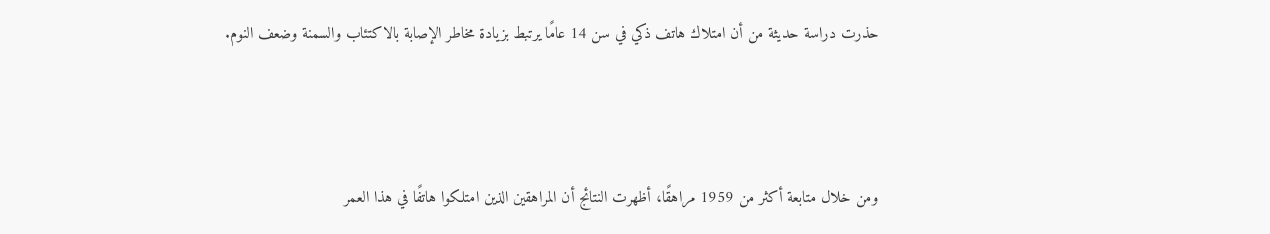حذرت دراسة حديثة من أن امتلاك هاتف ذكي في سن 14 عامًا يرتبط بزيادة مخاطر الإصابة بالاكتئاب والسمنة وضعف النوم.



ومن خلال متابعة أكثر من 1959 مراهقًا، أظهرت النتائج أن المراهقين الذين امتلكوا هاتفًا في هذا العمر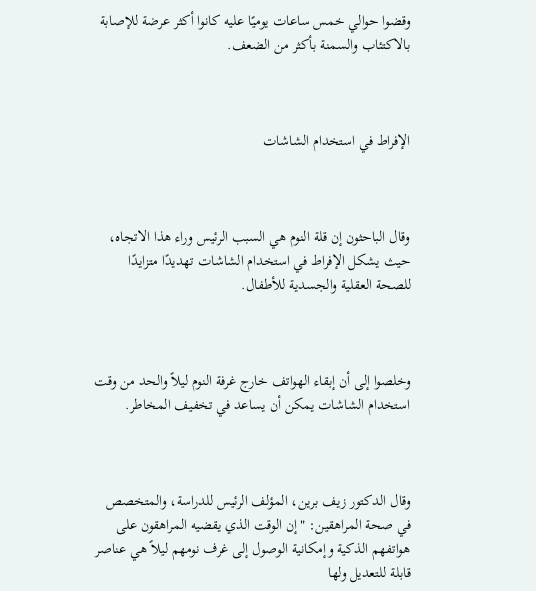وقضوا حوالي خمس ساعات يوميًا عليه كانوا أكثر عرضة للإصابة بالاكتئاب والسمنة بأكثر من الضعف.



الإفراط في استخدام الشاشات



وقال الباحثون إن قلة النوم هي السبب الرئيس وراء هذا الاتجاه، حيث يشكل الإفراط في استخدام الشاشات تهديدًا متزايدًا للصحة العقلية والجسدية للأطفال.



وخلصوا إلى أن إبقاء الهواتف خارج غرفة النوم ليلاً والحد من وقت استخدام الشاشات يمكن أن يساعد في تخفيف المخاطر.



وقال الدكتور زيف برين، المؤلف الرئيس للدراسة، والمتخصص في صحة المراهقين: "إن الوقت الذي يقضيه المراهقون على هواتفهم الذكية وإمكانية الوصول إلى غرف نومهم ليلاً هي عناصر قابلة للتعديل ولها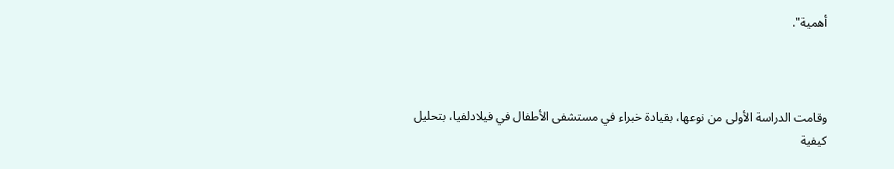أهمية".



وقامت الدراسة الأولى من نوعها، بقيادة خبراء في مستشفى الأطفال في فيلادلفيا، بتحليل كيفية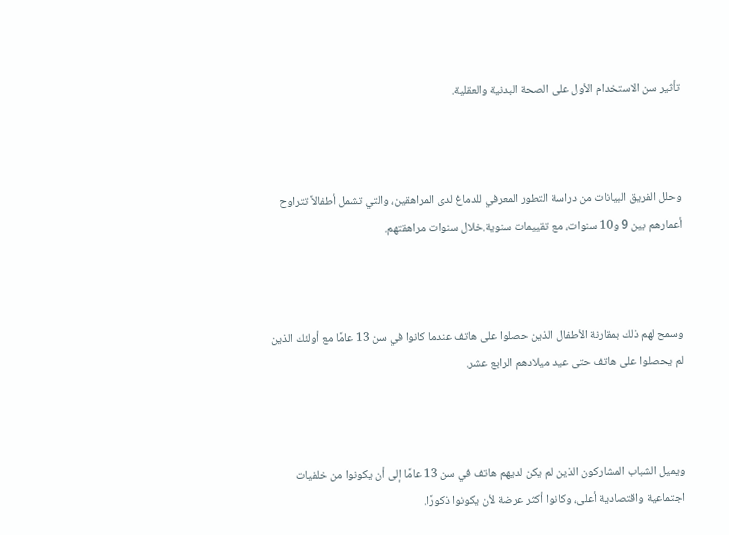تأثير سن الاستخدام الأول على الصحة البدنية والعقلية.



وحلل الفريق البيانات من دراسة التطور المعرفي للدماغ لدى المراهقين، والتي تشمل أطفالاً تتراوح أعمارهم بين 9 و10 سنوات، مع تقييمات سنوية.خلال سنوات مراهقتهم.



وسمح لهم ذلك بمقارنة الأطفال الذين حصلوا على هاتف عندما كانوا في سن 13 عامًا مع أولئك الذين لم يحصلوا على هاتف حتى عيد ميلادهم الرابع عشر.



ويميل الشباب المشاركون الذين لم يكن لديهم هاتف في سن 13 عامًا إلى أن يكونوا من خلفيات اجتماعية واقتصادية أعلى، وكانوا أكثر عرضة لأن يكونوا ذكورًا.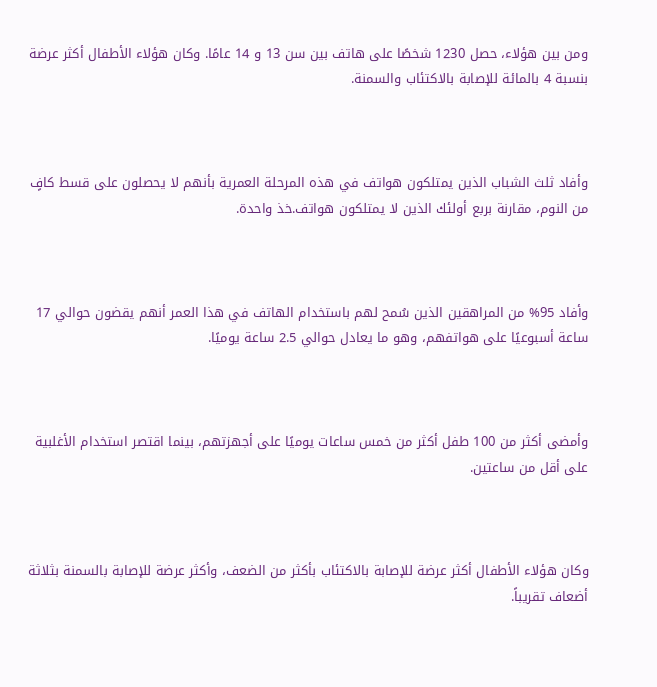ومن بين هؤلاء، حصل 1230 شخصًا على هاتف بين سن 13 و 14 عامًا. وكان هؤلاء الأطفال أكثر عرضة بنسبة 4 بالمائة للإصابة بالاكتئاب والسمنة.



وأفاد ثلث الشباب الذين يمتلكون هواتف في هذه المرحلة العمرية بأنهم لا يحصلون على قسط كافٍ من النوم، مقارنة بربع أولئك الذين لا يمتلكون هواتف.خذ واحدة.



وأفاد 95% من المراهقين الذين سُمح لهم باستخدام الهاتف في هذا العمر أنهم يقضون حوالي 17 ساعة أسبوعيًا على هواتفهم، وهو ما يعادل حوالي 2.5 ساعة يوميًا.



وأمضى أكثر من 100 طفل أكثر من خمس ساعات يوميًا على أجهزتهم، بينما اقتصر استخدام الأغلبية على أقل من ساعتين.



وكان هؤلاء الأطفال أكثر عرضة للإصابة بالاكتئاب بأكثر من الضعف، وأكثر عرضة للإصابة بالسمنة بثلاثة أضعاف تقريباً.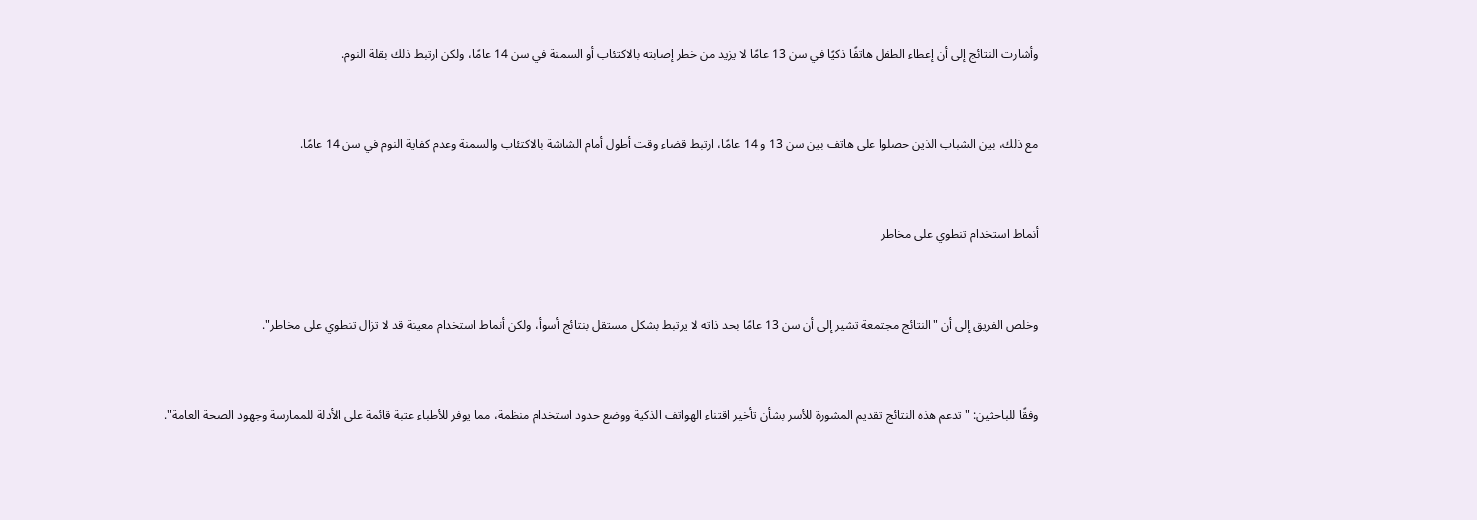وأشارت النتائج إلى أن إعطاء الطفل هاتفًا ذكيًا في سن 13 عامًا لا يزيد من خطر إصابته بالاكتئاب أو السمنة في سن 14 عامًا، ولكن ارتبط ذلك بقلة النوم.



مع ذلك، بين الشباب الذين حصلوا على هاتف بين سن 13 و 14 عامًا، ارتبط قضاء وقت أطول أمام الشاشة بالاكتئاب والسمنة وعدم كفاية النوم في سن 14 عامًا.



أنماط استخدام تنطوي على مخاطر



وخلص الفريق إلى أن "النتائج مجتمعة تشير إلى أن سن 13 عامًا بحد ذاته لا يرتبط بشكل مستقل بنتائج أسوأ، ولكن أنماط استخدام معينة قد لا تزال تنطوي على مخاطر".



وفقًا للباحثين: "تدعم هذه النتائج تقديم المشورة للأسر بشأن تأخير اقتناء الهواتف الذكية ووضع حدود استخدام منظمة، مما يوفر للأطباء عتبة قائمة على الأدلة للممارسة وجهود الصحة العامة".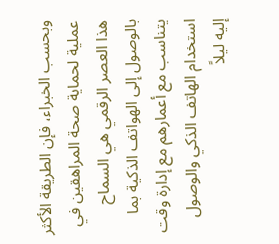وبحسب الخبراء، فإن الطريقة الأكثر عملية لحماية صحة المراهقين في هذا العصر الرقمي هي السماح بالوصول إلى الهواتف الذكية بما يتناسب مع أعمارهم مع إدارة وقت استخدام الهاتف الذكي والوصول إليه ليلاً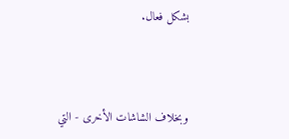بشكل فعال.



وبخلاف الشاشات الأخرى - التي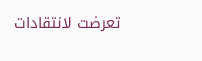تعرضت لانتقادات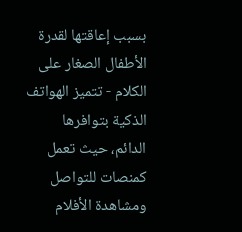بسبب إعاقتها لقدرة الأطفال الصغار على الكلام - تتميز الهواتف الذكية بتوافرها الدائم، حيث تعمل كمنصات للتواصل ومشاهدة الأفلام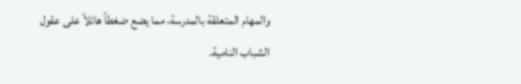والمهام المتعلقة بالمدرسة، مما يضع ضغطاً هائلاً على عقول الشباب النامية.